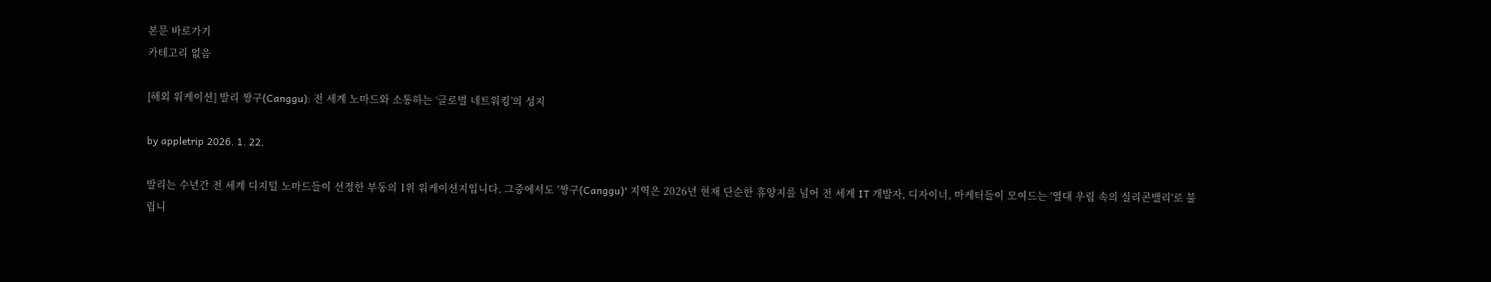본문 바로가기
카테고리 없음

[해외 워케이션] 발리 짱구(Canggu): 전 세계 노마드와 소통하는 ‘글로벌 네트워킹’의 성지

by appletrip 2026. 1. 22.

발리는 수년간 전 세계 디지털 노마드들이 선정한 부동의 1위 워케이션지입니다. 그중에서도 '짱구(Canggu)' 지역은 2026년 현재 단순한 휴양지를 넘어 전 세계 IT 개발자, 디자이너, 마케터들이 모여드는 '열대 우림 속의 실리콘밸리'로 불립니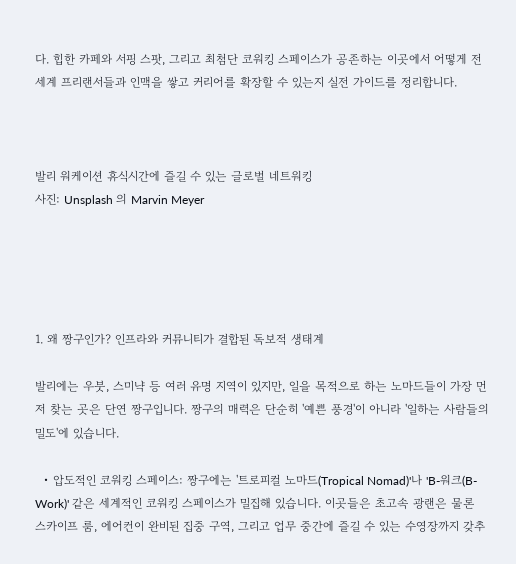다. 힙한 카페와 서핑 스팟, 그리고 최첨단 코워킹 스페이스가 공존하는 이곳에서 어떻게 전 세계 프리랜서들과 인맥을 쌓고 커리어를 확장할 수 있는지 실전 가이드를 정리합니다.



발리 워케이션 휴식시간에 즐길 수 있는 글로벌 네트워킹
사진: Unsplash 의 Marvin Meyer





1. 왜 짱구인가? 인프라와 커뮤니티가 결합된 독보적 생태계

발리에는 우붓, 스미냑 등 여러 유명 지역이 있지만, 일을 목적으로 하는 노마드들이 가장 먼저 찾는 곳은 단연 짱구입니다. 짱구의 매력은 단순히 '예쁜 풍경'이 아니라 '일하는 사람들의 밀도'에 있습니다.

  • 압도적인 코워킹 스페이스: 짱구에는 '트로피컬 노마드(Tropical Nomad)'나 'B-워크(B-Work)' 같은 세계적인 코워킹 스페이스가 밀집해 있습니다. 이곳들은 초고속 광랜은 물론 스카이프 룸, 에어컨이 완비된 집중 구역, 그리고 업무 중간에 즐길 수 있는 수영장까지 갖추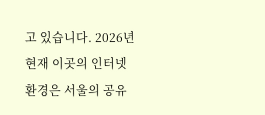고 있습니다. 2026년 현재 이곳의 인터넷 환경은 서울의 공유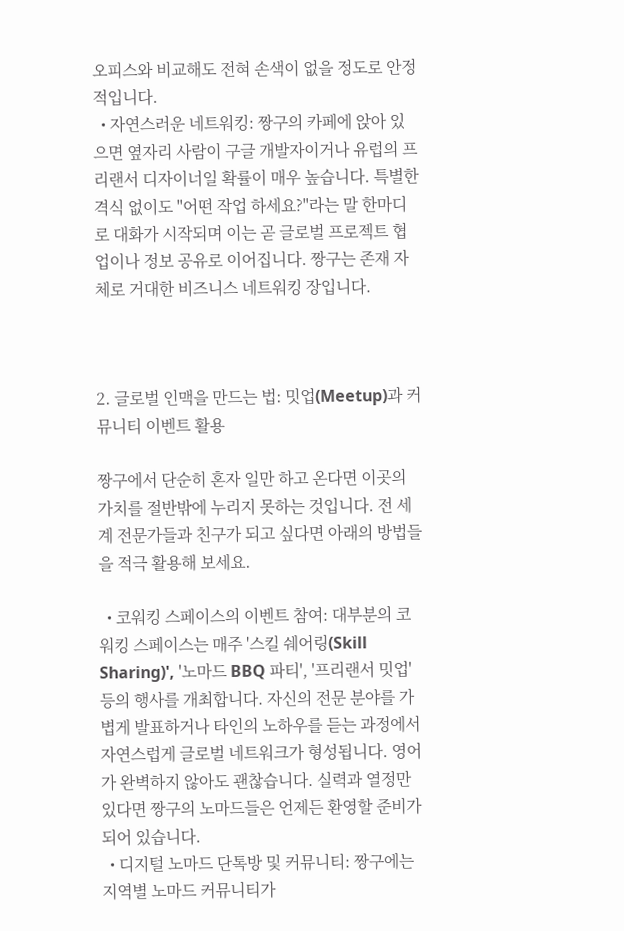오피스와 비교해도 전혀 손색이 없을 정도로 안정적입니다.
  • 자연스러운 네트워킹: 짱구의 카페에 앉아 있으면 옆자리 사람이 구글 개발자이거나 유럽의 프리랜서 디자이너일 확률이 매우 높습니다. 특별한 격식 없이도 "어떤 작업 하세요?"라는 말 한마디로 대화가 시작되며 이는 곧 글로벌 프로젝트 협업이나 정보 공유로 이어집니다. 짱구는 존재 자체로 거대한 비즈니스 네트워킹 장입니다.



2. 글로벌 인맥을 만드는 법: 밋업(Meetup)과 커뮤니티 이벤트 활용

짱구에서 단순히 혼자 일만 하고 온다면 이곳의 가치를 절반밖에 누리지 못하는 것입니다. 전 세계 전문가들과 친구가 되고 싶다면 아래의 방법들을 적극 활용해 보세요.

  • 코워킹 스페이스의 이벤트 참여: 대부분의 코워킹 스페이스는 매주 '스킬 쉐어링(Skill Sharing)', '노마드 BBQ 파티', '프리랜서 밋업' 등의 행사를 개최합니다. 자신의 전문 분야를 가볍게 발표하거나 타인의 노하우를 듣는 과정에서 자연스럽게 글로벌 네트워크가 형성됩니다. 영어가 완벽하지 않아도 괜찮습니다. 실력과 열정만 있다면 짱구의 노마드들은 언제든 환영할 준비가 되어 있습니다.
  • 디지털 노마드 단톡방 및 커뮤니티: 짱구에는 지역별 노마드 커뮤니티가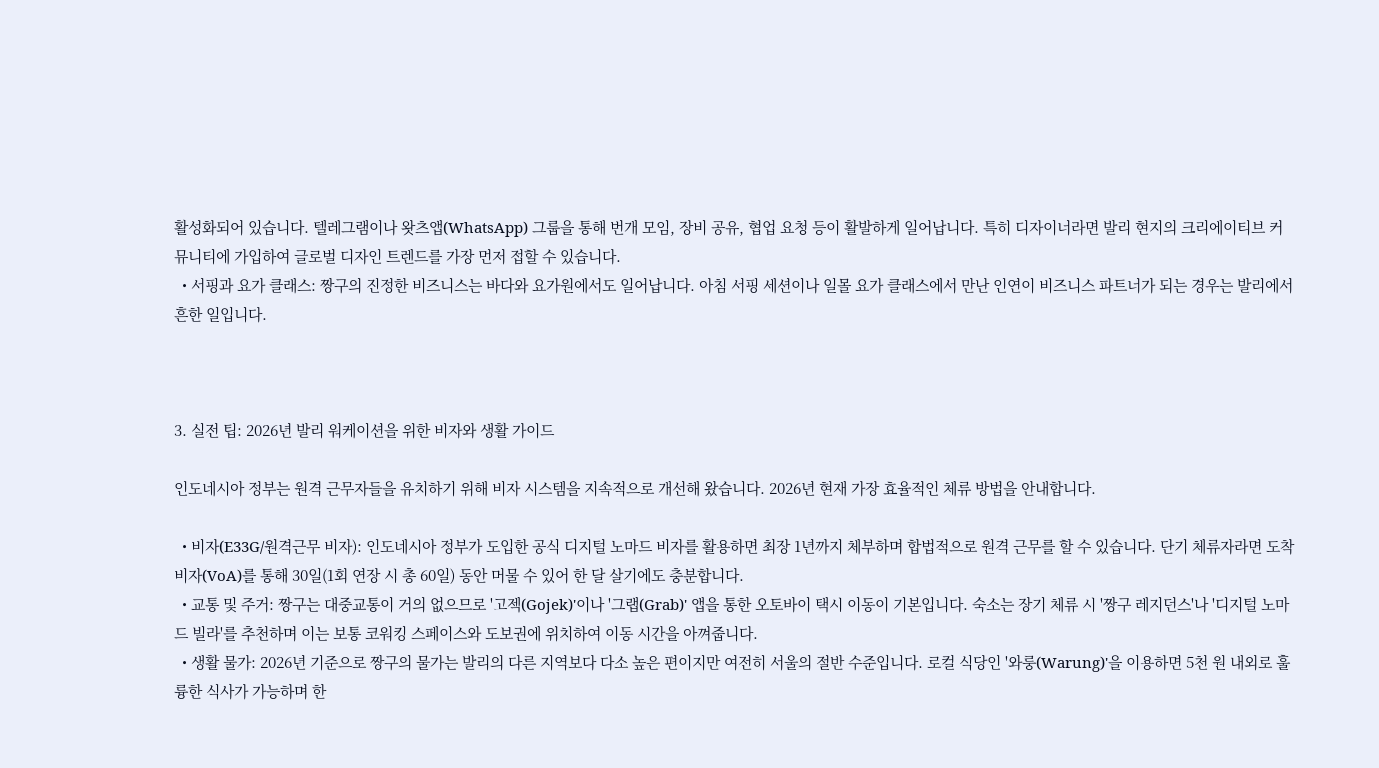활성화되어 있습니다. 텔레그램이나 왓츠앱(WhatsApp) 그룹을 통해 번개 모임, 장비 공유, 협업 요청 등이 활발하게 일어납니다. 특히 디자이너라면 발리 현지의 크리에이티브 커뮤니티에 가입하여 글로벌 디자인 트렌드를 가장 먼저 접할 수 있습니다.
  • 서핑과 요가 클래스: 짱구의 진정한 비즈니스는 바다와 요가원에서도 일어납니다. 아침 서핑 세션이나 일몰 요가 클래스에서 만난 인연이 비즈니스 파트너가 되는 경우는 발리에서 흔한 일입니다.



3. 실전 팁: 2026년 발리 워케이션을 위한 비자와 생활 가이드

인도네시아 정부는 원격 근무자들을 유치하기 위해 비자 시스템을 지속적으로 개선해 왔습니다. 2026년 현재 가장 효율적인 체류 방법을 안내합니다.

  • 비자(E33G/원격근무 비자): 인도네시아 정부가 도입한 공식 디지털 노마드 비자를 활용하면 최장 1년까지 체부하며 합법적으로 원격 근무를 할 수 있습니다. 단기 체류자라면 도착 비자(VoA)를 통해 30일(1회 연장 시 총 60일) 동안 머물 수 있어 한 달 살기에도 충분합니다.
  • 교통 및 주거: 짱구는 대중교통이 거의 없으므로 '고젝(Gojek)'이나 '그랩(Grab)' 앱을 통한 오토바이 택시 이동이 기본입니다. 숙소는 장기 체류 시 '짱구 레지던스'나 '디지털 노마드 빌라'를 추천하며 이는 보통 코워킹 스페이스와 도보권에 위치하여 이동 시간을 아껴줍니다.
  • 생활 물가: 2026년 기준으로 짱구의 물가는 발리의 다른 지역보다 다소 높은 편이지만 여전히 서울의 절반 수준입니다. 로컬 식당인 '와룽(Warung)'을 이용하면 5천 원 내외로 훌륭한 식사가 가능하며 한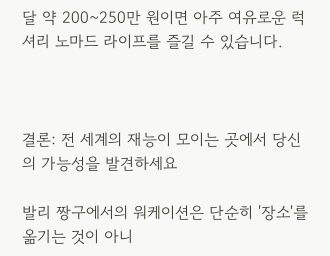달 약 200~250만 원이면 아주 여유로운 럭셔리 노마드 라이프를 즐길 수 있습니다.



결론: 전 세계의 재능이 모이는 곳에서 당신의 가능성을 발견하세요

발리 짱구에서의 워케이션은 단순히 '장소'를 옮기는 것이 아니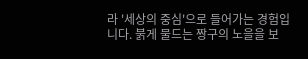라 '세상의 중심'으로 들어가는 경험입니다. 붉게 물드는 짱구의 노을을 보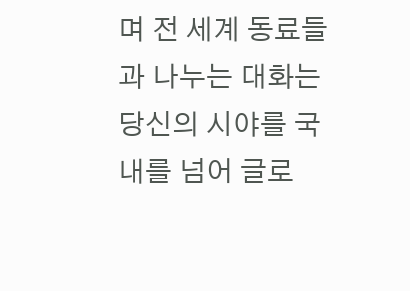며 전 세계 동료들과 나누는 대화는 당신의 시야를 국내를 넘어 글로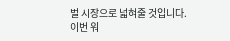벌 시장으로 넓혀줄 것입니다. 이번 워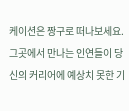케이션은 짱구로 떠나보세요. 그곳에서 만나는 인연들이 당신의 커리어에 예상치 못한 기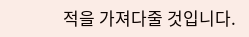적을 가져다줄 것입니다.